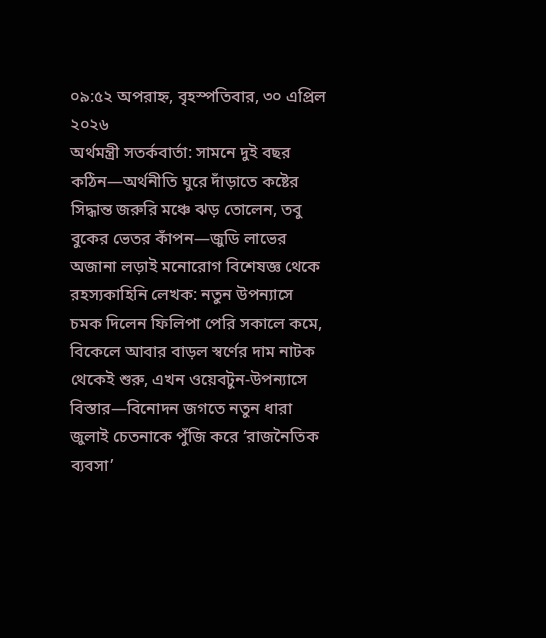০৯:৫২ অপরাহ্ন, বৃহস্পতিবার, ৩০ এপ্রিল ২০২৬
অর্থমন্ত্রী সতর্কবার্তা: সামনে দুই বছর কঠিন—অর্থনীতি ঘুরে দাঁড়াতে কষ্টের সিদ্ধান্ত জরুরি মঞ্চে ঝড় তোলেন, তবু বুকের ভেতর কাঁপন—জুডি লাভের অজানা লড়াই মনোরোগ বিশেষজ্ঞ থেকে রহস্যকাহিনি লেখক: নতুন উপন্যাসে চমক দিলেন ফিলিপা পেরি সকালে কমে, বিকেলে আবার বাড়ল স্বর্ণের দাম নাটক থেকেই শুরু, এখন ওয়েবটুন-উপন্যাসে বিস্তার—বিনোদন জগতে নতুন ধারা জুলাই চেতনাকে পুঁজি করে ‘রাজনৈতিক ব্যবসা’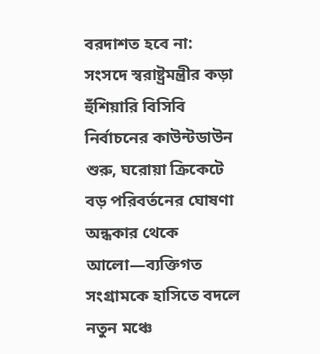বরদাশত হবে না: সংসদে স্বরাষ্ট্রমন্ত্রীর কড়া হুঁশিয়ারি বিসিবি নির্বাচনের কাউন্টডাউন শুরু, ঘরোয়া ক্রিকেটে বড় পরিবর্তনের ঘোষণা অন্ধকার থেকে আলো—ব্যক্তিগত সংগ্রামকে হাসিতে বদলে নতুন মঞ্চে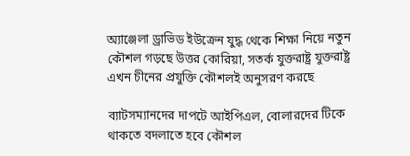অ্যাঞ্জেলা ড্রাভিড ইউক্রেন যুদ্ধ থেকে শিক্ষা নিয়ে নতুন কৌশল গড়ছে উত্তর কোরিয়া, সতর্ক যুক্তরাষ্ট্র যুক্তরাষ্ট্র এখন চীনের প্রযুক্তি কৌশলই অনুসরণ করছে

ব্যাটসম্যানদের দাপটে আইপিএল, বোলারদের টিকে থাকতে বদলাতে হবে কৌশল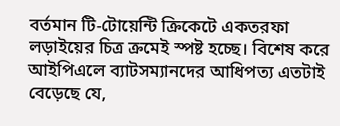বর্তমান টি-টোয়েন্টি ক্রিকেটে একতরফা লড়াইয়ের চিত্র ক্রমেই স্পষ্ট হচ্ছে। বিশেষ করে আইপিএলে ব্যাটসম্যানদের আধিপত্য এতটাই বেড়েছে যে,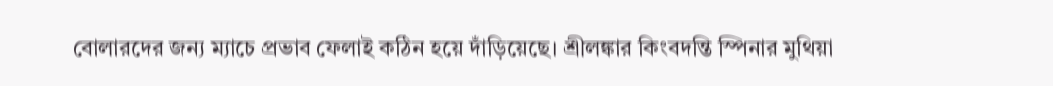বোলারদের জন্য ম্যাচে প্রভাব ফেলাই কঠিন হয়ে দাঁড়িয়েছে। শ্রীলঙ্কার কিংবদন্তি স্পিনার মুথিয়া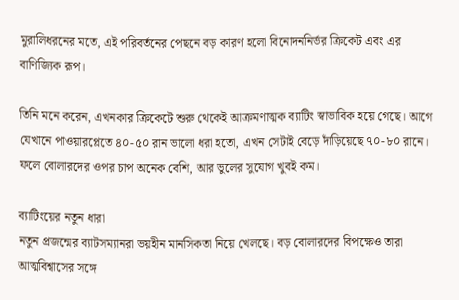মুরালিধরনের মতে, এই পরিবর্তনের পেছনে বড় কারণ হলো বিনোদননির্ভর ক্রিকেট এবং এর বাণিজ্যিক রূপ।

তিনি মনে করেন, এখনকার ক্রিকেটে শুরু থেকেই আক্রমণাত্মক ব্যাটিং স্বাভাবিক হয়ে গেছে। আগে যেখানে পাওয়ারপ্লেতে ৪০-৫০ রান ভালো ধরা হতো, এখন সেটাই বেড়ে দাঁড়িয়েছে ৭০-৮০ রানে। ফলে বোলারদের ওপর চাপ অনেক বেশি, আর ভুলের সুযোগ খুবই কম।

ব্যাটিংয়ের নতুন ধারা
নতুন প্রজন্মের ব্যাটসম্যানরা ভয়হীন মানসিকতা নিয়ে খেলছে। বড় বোলারদের বিপক্ষেও তারা আত্মবিশ্বাসের সঙ্গে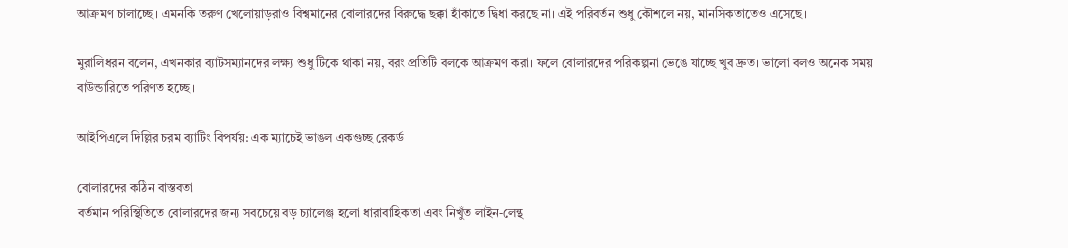আক্রমণ চালাচ্ছে। এমনকি তরুণ খেলোয়াড়রাও বিশ্বমানের বোলারদের বিরুদ্ধে ছক্কা হাঁকাতে দ্বিধা করছে না। এই পরিবর্তন শুধু কৌশলে নয়, মানসিকতাতেও এসেছে।

মুরালিধরন বলেন, এখনকার ব্যাটসম্যানদের লক্ষ্য শুধু টিকে থাকা নয়, বরং প্রতিটি বলকে আক্রমণ করা। ফলে বোলারদের পরিকল্পনা ভেঙে যাচ্ছে খুব দ্রুত। ভালো বলও অনেক সময় বাউন্ডারিতে পরিণত হচ্ছে।

আইপিএলে দিল্লির চরম ব্যাটিং বিপর্যয়: এক ম্যাচেই ভাঙল একগুচ্ছ রেকর্ড

বোলারদের কঠিন বাস্তবতা
বর্তমান পরিস্থিতিতে বোলারদের জন্য সবচেয়ে বড় চ্যালেঞ্জ হলো ধারাবাহিকতা এবং নিখুঁত লাইন-লেন্থ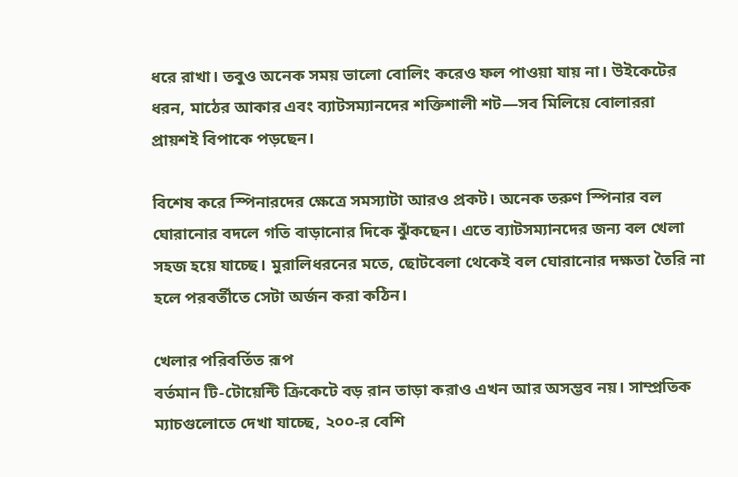ধরে রাখা। তবুও অনেক সময় ভালো বোলিং করেও ফল পাওয়া যায় না। উইকেটের ধরন, মাঠের আকার এবং ব্যাটসম্যানদের শক্তিশালী শট—সব মিলিয়ে বোলাররা প্রায়শই বিপাকে পড়ছেন।

বিশেষ করে স্পিনারদের ক্ষেত্রে সমস্যাটা আরও প্রকট। অনেক তরুণ স্পিনার বল ঘোরানোর বদলে গতি বাড়ানোর দিকে ঝুঁকছেন। এতে ব্যাটসম্যানদের জন্য বল খেলা সহজ হয়ে যাচ্ছে। মুরালিধরনের মতে, ছোটবেলা থেকেই বল ঘোরানোর দক্ষতা তৈরি না হলে পরবর্তীতে সেটা অর্জন করা কঠিন।

খেলার পরিবর্তিত রূপ
বর্তমান টি-টোয়েন্টি ক্রিকেটে বড় রান তাড়া করাও এখন আর অসম্ভব নয়। সাম্প্রতিক ম্যাচগুলোতে দেখা যাচ্ছে, ২০০-র বেশি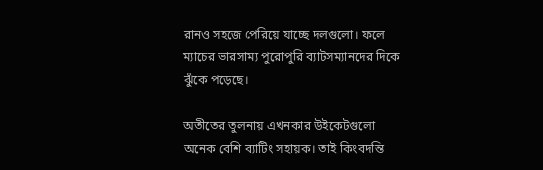রানও সহজে পেরিয়ে যাচ্ছে দলগুলো। ফলে ম্যাচের ভারসাম্য পুরোপুরি ব্যাটসম্যানদের দিকে ঝুঁকে পড়েছে।

অতীতের তুলনায় এখনকার উইকেটগুলো অনেক বেশি ব্যাটিং সহায়ক। তাই কিংবদন্তি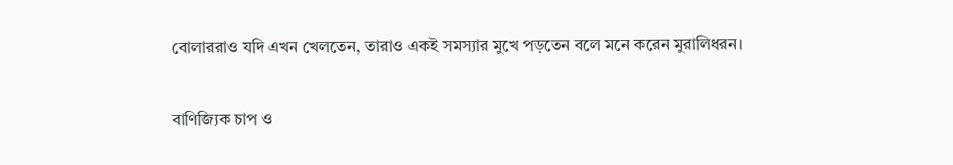বোলাররাও যদি এখন খেলতেন, তারাও একই সমস্যার মুখে পড়তেন বলে মনে করেন মুরালিধরন।

বাণিজ্যিক চাপ ও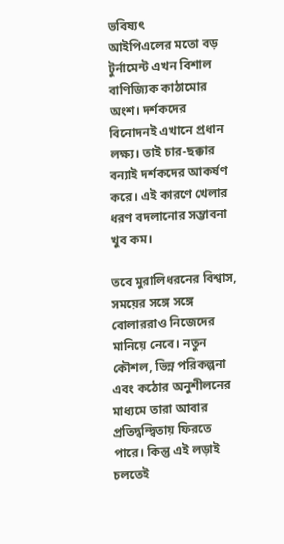ভবিষ্যৎ
আইপিএলের মতো বড় টুর্নামেন্ট এখন বিশাল বাণিজ্যিক কাঠামোর অংশ। দর্শকদের বিনোদনই এখানে প্রধান লক্ষ্য। তাই চার-ছক্কার বন্যাই দর্শকদের আকর্ষণ করে। এই কারণে খেলার ধরণ বদলানোর সম্ভাবনা খুব কম।

তবে মুরালিধরনের বিশ্বাস, সময়ের সঙ্গে সঙ্গে বোলাররাও নিজেদের মানিয়ে নেবে। নতুন কৌশল, ভিন্ন পরিকল্পনা এবং কঠোর অনুশীলনের মাধ্যমে তারা আবার প্রতিদ্বন্দ্বিতায় ফিরতে পারে। কিন্তু এই লড়াই চলতেই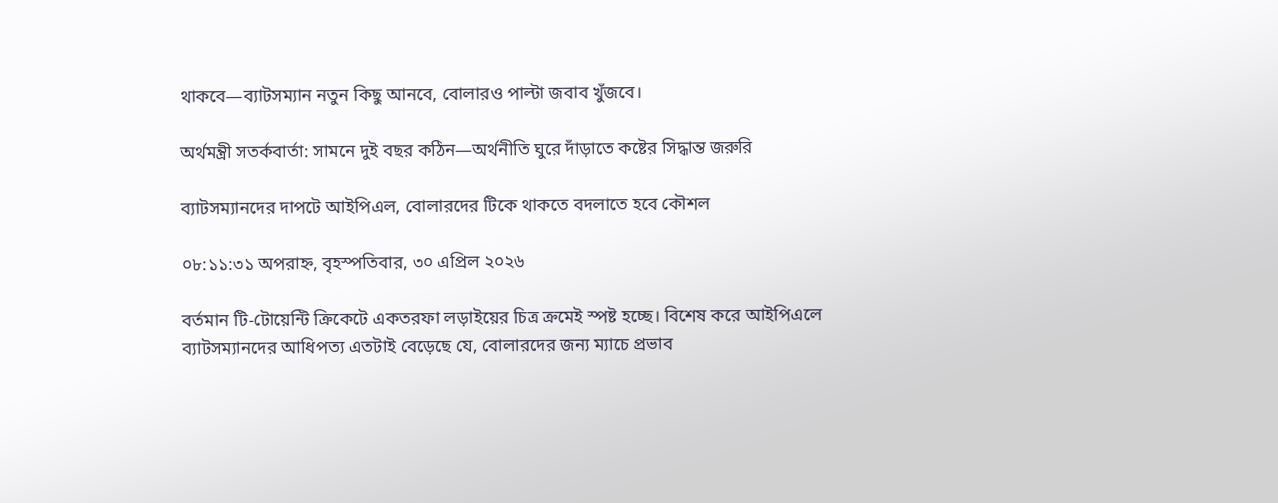থাকবে—ব্যাটসম্যান নতুন কিছু আনবে, বোলারও পাল্টা জবাব খুঁজবে।

অর্থমন্ত্রী সতর্কবার্তা: সামনে দুই বছর কঠিন—অর্থনীতি ঘুরে দাঁড়াতে কষ্টের সিদ্ধান্ত জরুরি

ব্যাটসম্যানদের দাপটে আইপিএল, বোলারদের টিকে থাকতে বদলাতে হবে কৌশল

০৮:১১:৩১ অপরাহ্ন, বৃহস্পতিবার, ৩০ এপ্রিল ২০২৬

বর্তমান টি-টোয়েন্টি ক্রিকেটে একতরফা লড়াইয়ের চিত্র ক্রমেই স্পষ্ট হচ্ছে। বিশেষ করে আইপিএলে ব্যাটসম্যানদের আধিপত্য এতটাই বেড়েছে যে, বোলারদের জন্য ম্যাচে প্রভাব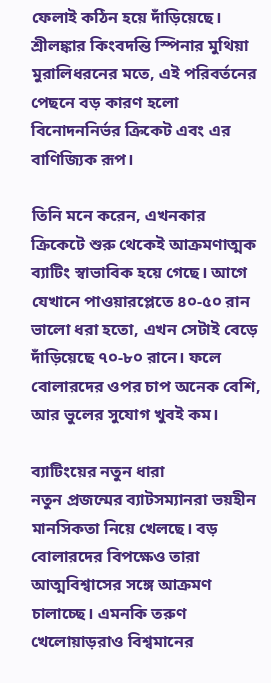ফেলাই কঠিন হয়ে দাঁড়িয়েছে। শ্রীলঙ্কার কিংবদন্তি স্পিনার মুথিয়া মুরালিধরনের মতে, এই পরিবর্তনের পেছনে বড় কারণ হলো বিনোদননির্ভর ক্রিকেট এবং এর বাণিজ্যিক রূপ।

তিনি মনে করেন, এখনকার ক্রিকেটে শুরু থেকেই আক্রমণাত্মক ব্যাটিং স্বাভাবিক হয়ে গেছে। আগে যেখানে পাওয়ারপ্লেতে ৪০-৫০ রান ভালো ধরা হতো, এখন সেটাই বেড়ে দাঁড়িয়েছে ৭০-৮০ রানে। ফলে বোলারদের ওপর চাপ অনেক বেশি, আর ভুলের সুযোগ খুবই কম।

ব্যাটিংয়ের নতুন ধারা
নতুন প্রজন্মের ব্যাটসম্যানরা ভয়হীন মানসিকতা নিয়ে খেলছে। বড় বোলারদের বিপক্ষেও তারা আত্মবিশ্বাসের সঙ্গে আক্রমণ চালাচ্ছে। এমনকি তরুণ খেলোয়াড়রাও বিশ্বমানের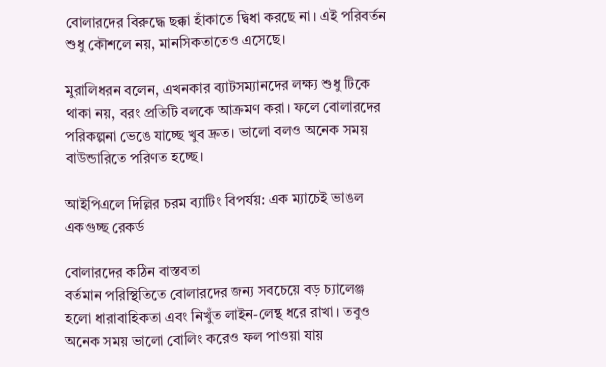বোলারদের বিরুদ্ধে ছক্কা হাঁকাতে দ্বিধা করছে না। এই পরিবর্তন শুধু কৌশলে নয়, মানসিকতাতেও এসেছে।

মুরালিধরন বলেন, এখনকার ব্যাটসম্যানদের লক্ষ্য শুধু টিকে থাকা নয়, বরং প্রতিটি বলকে আক্রমণ করা। ফলে বোলারদের পরিকল্পনা ভেঙে যাচ্ছে খুব দ্রুত। ভালো বলও অনেক সময় বাউন্ডারিতে পরিণত হচ্ছে।

আইপিএলে দিল্লির চরম ব্যাটিং বিপর্যয়: এক ম্যাচেই ভাঙল একগুচ্ছ রেকর্ড

বোলারদের কঠিন বাস্তবতা
বর্তমান পরিস্থিতিতে বোলারদের জন্য সবচেয়ে বড় চ্যালেঞ্জ হলো ধারাবাহিকতা এবং নিখুঁত লাইন-লেন্থ ধরে রাখা। তবুও অনেক সময় ভালো বোলিং করেও ফল পাওয়া যায়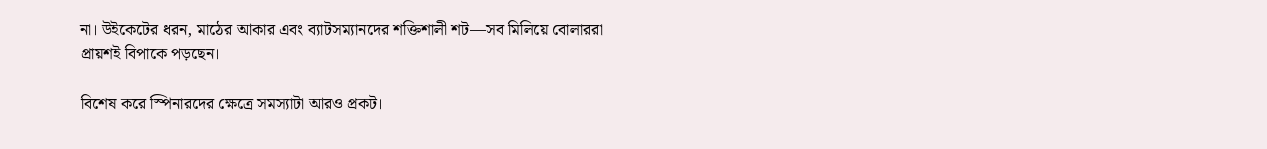না। উইকেটের ধরন, মাঠের আকার এবং ব্যাটসম্যানদের শক্তিশালী শট—সব মিলিয়ে বোলাররা প্রায়শই বিপাকে পড়ছেন।

বিশেষ করে স্পিনারদের ক্ষেত্রে সমস্যাটা আরও প্রকট।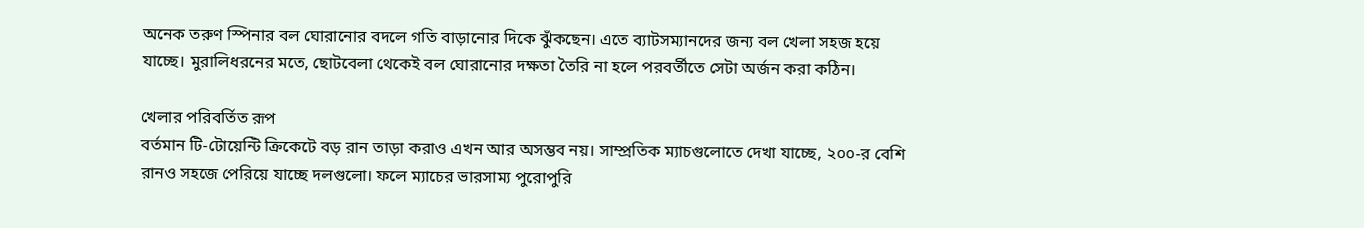অনেক তরুণ স্পিনার বল ঘোরানোর বদলে গতি বাড়ানোর দিকে ঝুঁকছেন। এতে ব্যাটসম্যানদের জন্য বল খেলা সহজ হয়ে যাচ্ছে। মুরালিধরনের মতে, ছোটবেলা থেকেই বল ঘোরানোর দক্ষতা তৈরি না হলে পরবর্তীতে সেটা অর্জন করা কঠিন।

খেলার পরিবর্তিত রূপ
বর্তমান টি-টোয়েন্টি ক্রিকেটে বড় রান তাড়া করাও এখন আর অসম্ভব নয়। সাম্প্রতিক ম্যাচগুলোতে দেখা যাচ্ছে, ২০০-র বেশি রানও সহজে পেরিয়ে যাচ্ছে দলগুলো। ফলে ম্যাচের ভারসাম্য পুরোপুরি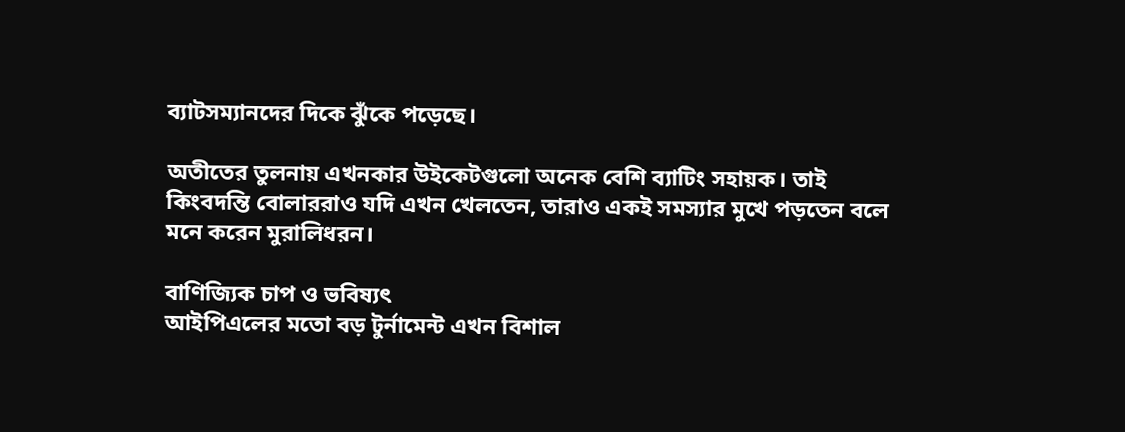ব্যাটসম্যানদের দিকে ঝুঁকে পড়েছে।

অতীতের তুলনায় এখনকার উইকেটগুলো অনেক বেশি ব্যাটিং সহায়ক। তাই কিংবদন্তি বোলাররাও যদি এখন খেলতেন, তারাও একই সমস্যার মুখে পড়তেন বলে মনে করেন মুরালিধরন।

বাণিজ্যিক চাপ ও ভবিষ্যৎ
আইপিএলের মতো বড় টুর্নামেন্ট এখন বিশাল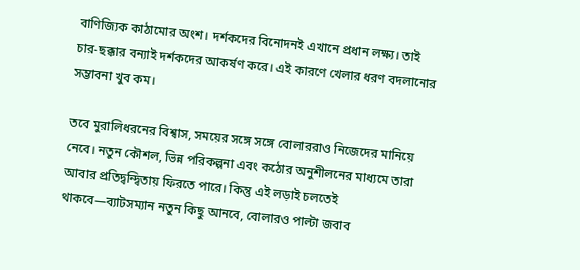বাণিজ্যিক কাঠামোর অংশ। দর্শকদের বিনোদনই এখানে প্রধান লক্ষ্য। তাই চার-ছক্কার বন্যাই দর্শকদের আকর্ষণ করে। এই কারণে খেলার ধরণ বদলানোর সম্ভাবনা খুব কম।

তবে মুরালিধরনের বিশ্বাস, সময়ের সঙ্গে সঙ্গে বোলাররাও নিজেদের মানিয়ে নেবে। নতুন কৌশল, ভিন্ন পরিকল্পনা এবং কঠোর অনুশীলনের মাধ্যমে তারা আবার প্রতিদ্বন্দ্বিতায় ফিরতে পারে। কিন্তু এই লড়াই চলতেই থাকবে—ব্যাটসম্যান নতুন কিছু আনবে, বোলারও পাল্টা জবাব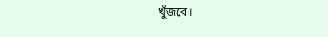খুঁজবে।